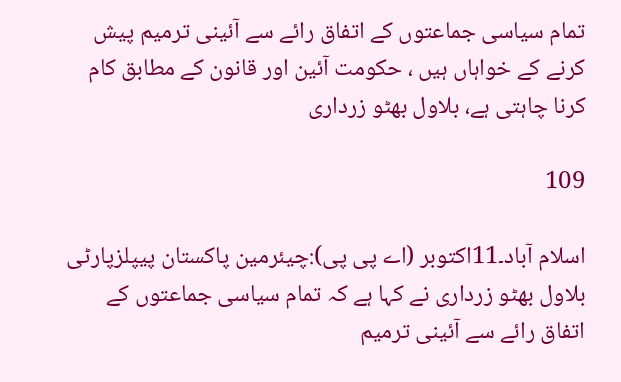تمام سیاسی جماعتوں کے اتفاق رائے سے آئینی ترمیم پیش کرنے کے خواہاں ہیں ، حکومت آئین اور قانون کے مطابق کام کرنا چاہتی ہے، بلاول بھٹو زرداری

109

اسلام آباد۔11اکتوبر (اے پی پی):چیئرمین پاکستان پیپلزپارٹی بلاول بھٹو زرداری نے کہا ہے کہ تمام سیاسی جماعتوں کے اتفاق رائے سے آئینی ترمیم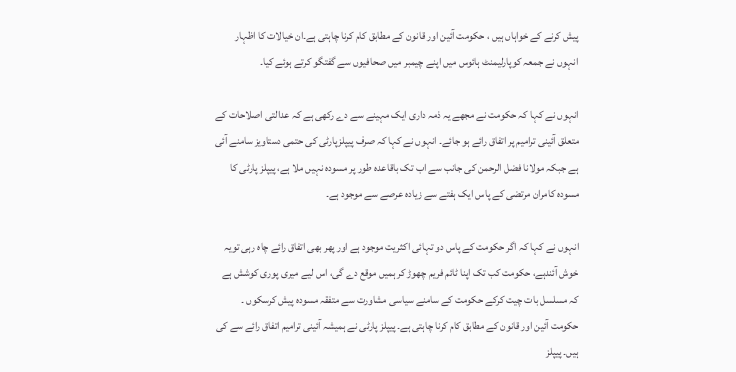پیش کرنے کے خواہاں ہیں ، حکومت آئین اور قانون کے مطابق کام کرنا چاہتی ہے۔ان خیالات کا اظہار انہوں نے جمعہ کوپارلیمنٹ ہائوس میں اپنے چیمبر میں صحافیوں سے گفتگو کرتے ہوئے کیا۔

انہوں نے کہا کہ حکومت نے مجھے یہ ذمہ داری ایک مہینے سے دے رکھی ہے کہ عدالتی اصلاحات کے متعلق آئینی ترامیم پر اتفاق رائے ہو جائے۔ انہوں نے کہا کہ صرف پیپلزپارٹی کی حتمی دستاویز سامنے آئی ہے جبکہ مولانا فضل الرحمن کی جانب سے اب تک باقاعدہ طور پر مسودہ نہیں ملا ہے، پیپلز پارٹی کا مسودہ کامران مرتضی کے پاس ایک ہفتے سے زیادہ عرصے سے موجود ہے۔

انہوں نے کہا کہ اگر حکومت کے پاس دو تہائی اکثریت موجود ہے اور پھر بھی اتفاق رائے چاہ رہی تویہ خوش آئندہے، حکومت کب تک اپنا ٹائم فریم چھوڑ کر ہمیں موقع دے گی، اس لیے میری پوری کوشش ہے کہ مسلسل بات چیت کرکے حکومت کے سامنے سیاسی مشاورت سے متفقہ مسودہ پیش کرسکوں ۔ حکومت آئین اور قانون کے مطابق کام کرنا چاہتی ہے۔ پیپلز پارٹی نے ہمیشہ آئینی ترامیم اتفاق رائے سے کی ہیں۔ پیپلز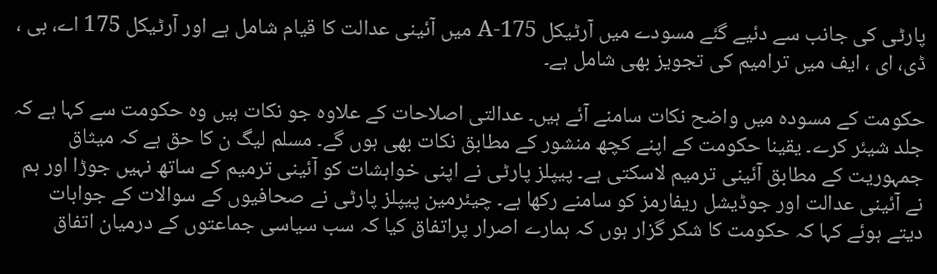پارٹی کی جانب سے دئیے گئے مسودے میں آرٹیکل 175-A میں آئینی عدالت کا قیام شامل ہے اور آرٹیکل 175 اے، بی ، ڈی، ای ، ایف میں ترامیم کی تجویز بھی شامل ہے۔

حکومت کے مسودہ میں واضح نکات سامنے آئے ہیں۔ عدالتی اصلاحات کے علاوہ جو نکات ہیں وہ حکومت سے کہا ہے کہ جلد شیئر کرے۔ یقینا حکومت کے اپنے کچھ منشور کے مطابق نکات بھی ہوں گے۔ مسلم لیگ ن کا حق ہے کہ میثاق جمہوریت کے مطابق آئینی ترمیم لاسکتی ہے۔ پیپلز پارٹی نے اپنی خواہشات کو آئینی ترمیم کے ساتھ نہیں جوڑا اور ہم نے آئینی عدالت اور جوڈیشل ریفارمز کو سامنے رکھا ہے۔ چیئرمین پیپلز پارٹی نے صحافیوں کے سوالات کے جوابات دیتے ہوئے کہا کہ حکومت کا شکر گزار ہوں کہ ہمارے اصرار پراتفاق کیا کہ سب سیاسی جماعتوں کے درمیان اتفاق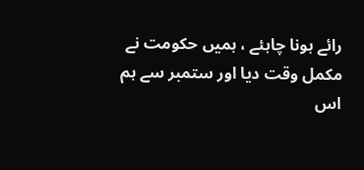رائے ہونا چاہئے ، ہمیں حکومت نے مکمل وقت دیا اور ستمبر سے ہم اس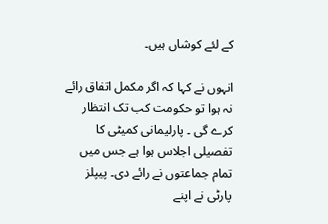کے لئے کوشاں ہیں۔

انہوں نے کہا کہ اگر مکمل اتفاق رائے نہ ہوا تو حکومت کب تک انتظار کرے گی ۔ پارلیمانی کمیٹی کا تفصیلی اجلاس ہوا ہے جس میں تمام جماعتوں نے رائے دی۔ پیپلز پارٹی نے اپنے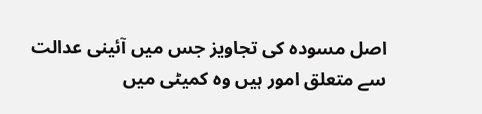اصل مسودہ کی تجاویز جس میں آئینی عدالت سے متعلق امور ہیں وہ کمیٹی میں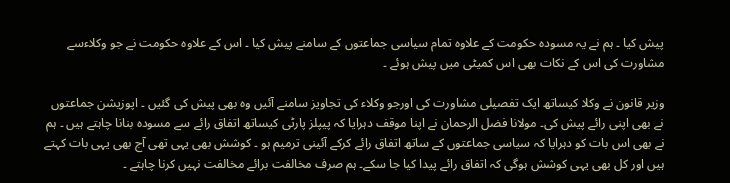پیش کیا ۔ ہم نے یہ مسودہ حکومت کے علاوہ تمام سیاسی جماعتوں کے سامنے پیش کیا ۔ اس کے علاوہ حکومت نے جو وکلاءسے مشاورت کی اس کے نکات بھی اس کمیٹی میں پیش ہوئے ۔

وزیر قانون نے وکلا کیساتھ ایک تفصیلی مشاورت کی اورجو وکلاء کی تجاویز سامنے آئیں وہ بھی پیش کی گئیں ۔ اپوزیشن جماعتوں نے بھی اپنی رائے پیش کی۔ مولانا فضل الرحمان نے اپنا موقف دہرایا کہ پیپلز پارٹی کیساتھ اتفاق رائے سے مسودہ بنانا چاہتے ہیں ۔ ہم نے بھی اس بات کو دہرایا کہ سیاسی جماعتوں کے ساتھ اتفاق رائے کرکے آئینی ترمیم ہو ۔ کوشش بھی یہی تھی آج بھی یہی بات کہتے ہیں اور کل بھی یہی کوشش ہوگی کہ اتفاق رائے پیدا کیا جا سکے۔ ہم صرف مخالفت برائے مخالفت نہیں کرنا چاہتے ۔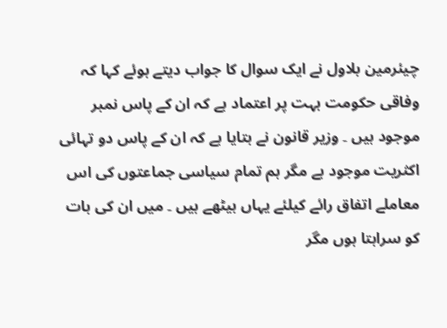چیئرمین بلاول نے ایک سوال کا جواب دیتے ہوئے کہا کہ وفاقی حکومت بہت پر اعتماد ہے کہ ان کے پاس نمبر موجود ہیں ۔ وزیر قانون نے بتایا ہے کہ ان کے پاس دو تہائی اکثریت موجود ہے مگر ہم تمام سیاسی جماعتوں کی اس معاملے اتفاق رائے کیلئے یہاں بیٹھے ہیں ۔ میں ان کی بات کو سراہتا ہوں مگر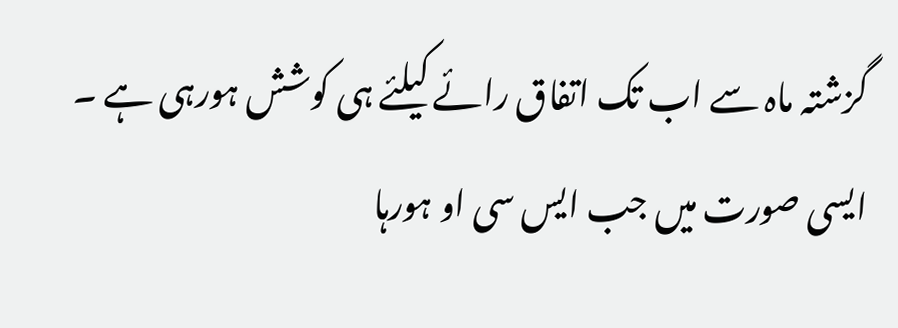گزشتہ ماہ سے اب تک اتفاق رائے کیلئے ہی کوشش ہورہی ہے ۔ ایسی صورت میں جب ایس سی او ہورہا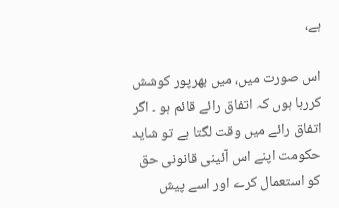ہے،

اس صورت میں، میں بھرپور کوشش کررہا ہوں کہ اتفاق رائے قائم ہو ۔ اگر اتفاق رائے میں وقت لگتا ہے تو شاید حکومت اپنے اس آئینی قانونی حق کو استعمال کرے اور اسے پیش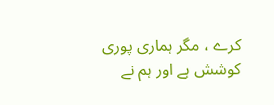کرے ، مگر ہماری پوری کوشش ہے اور ہم نے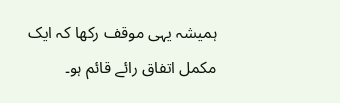ہمیشہ یہی موقف رکھا کہ ایک مکمل اتفاق رائے قائم ہو۔